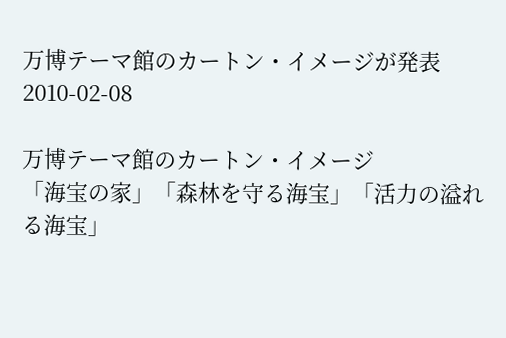万博テーマ館のカートン・イメージが発表
2010-02-08

万博テーマ館のカートン・イメージ
「海宝の家」「森林を守る海宝」「活力の溢れる海宝」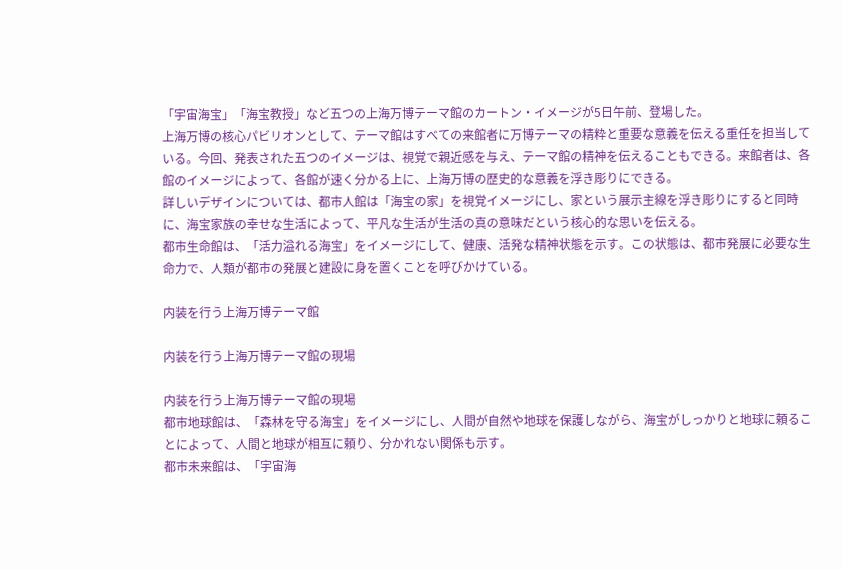「宇宙海宝」「海宝教授」など五つの上海万博テーマ館のカートン・イメージが5日午前、登場した。
上海万博の核心パビリオンとして、テーマ館はすべての来館者に万博テーマの精粋と重要な意義を伝える重任を担当している。今回、発表された五つのイメージは、視覚で親近感を与え、テーマ館の精神を伝えることもできる。来館者は、各館のイメージによって、各館が速く分かる上に、上海万博の歴史的な意義を浮き彫りにできる。
詳しいデザインについては、都市人館は「海宝の家」を視覚イメージにし、家という展示主線を浮き彫りにすると同時に、海宝家族の幸せな生活によって、平凡な生活が生活の真の意味だという核心的な思いを伝える。
都市生命館は、「活力溢れる海宝」をイメージにして、健康、活発な精神状態を示す。この状態は、都市発展に必要な生命力で、人類が都市の発展と建設に身を置くことを呼びかけている。

内装を行う上海万博テーマ館

内装を行う上海万博テーマ館の現場

内装を行う上海万博テーマ館の現場
都市地球館は、「森林を守る海宝」をイメージにし、人間が自然や地球を保護しながら、海宝がしっかりと地球に頼ることによって、人間と地球が相互に頼り、分かれない関係も示す。
都市未来館は、「宇宙海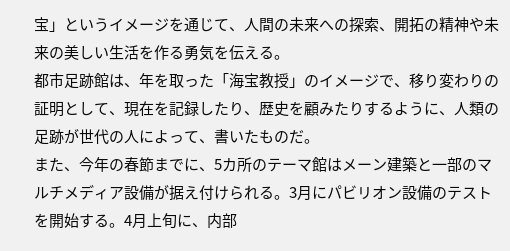宝」というイメージを通じて、人間の未来への探索、開拓の精神や未来の美しい生活を作る勇気を伝える。
都市足跡館は、年を取った「海宝教授」のイメージで、移り変わりの証明として、現在を記録したり、歴史を顧みたりするように、人類の足跡が世代の人によって、書いたものだ。
また、今年の春節までに、5カ所のテーマ館はメーン建築と一部のマルチメディア設備が据え付けられる。3月にパビリオン設備のテストを開始する。4月上旬に、内部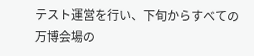テスト運営を行い、下旬からすべての万博会場の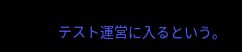テスト運営に入るという。